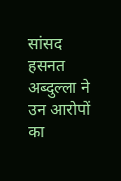सांसद हसनत अब्दुल्ला ने उन आरोपों का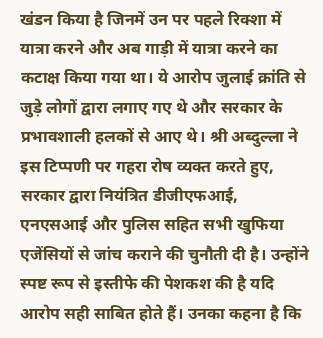खंडन किया है जिनमें उन पर पहले रिक्शा में यात्रा करने और अब गाड़ी में यात्रा करने का कटाक्ष किया गया था। ये आरोप जुलाई क्रांति से जुड़े लोगों द्वारा लगाए गए थे और सरकार के प्रभावशाली हलकों से आए थे। श्री अब्दुल्ला ने इस टिप्पणी पर गहरा रोष व्यक्त करते हुए, सरकार द्वारा नियंत्रित डीजीएफआई, एनएसआई और पुलिस सहित सभी खुफिया एजेंसियों से जांच कराने की चुनौती दी है। उन्होंने स्पष्ट रूप से इस्तीफे की पेशकश की है यदि आरोप सही साबित होते हैं। उनका कहना है कि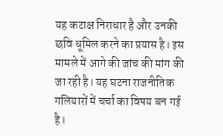यह कटाक्ष निराधार है और उनकी छवि धूमिल करने का प्रयास है। इस मामले में आगे की जांच की मांग की जा रही है। यह घटना राजनीतिक गलियारों में चर्चा का विषय बन गई है।